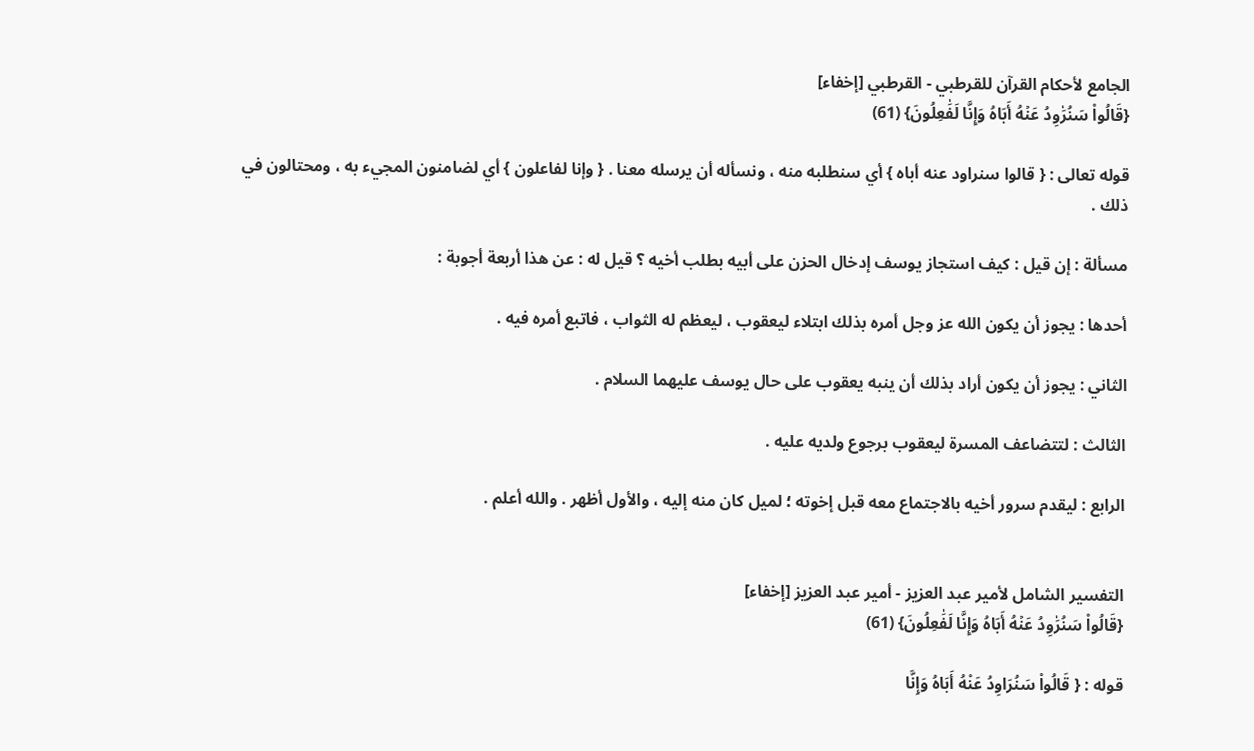الجامع لأحكام القرآن للقرطبي - القرطبي [إخفاء]
{قَالُواْ سَنُرَٰوِدُ عَنۡهُ أَبَاهُ وَإِنَّا لَفَٰعِلُونَ} (61)

قوله تعالى : { قالوا سنراود عنه أباه } أي سنطلبه منه ، ونسأله أن يرسله معنا . { وإنا لفاعلون } أي لضامنون المجيء به ، ومحتالون في ذلك .

مسألة : إن قيل : كيف استجاز يوسف إدخال الحزن على أبيه بطلب أخيه ؟ قيل له : عن هذا أربعة أجوبة :

أحدها : يجوز أن يكون الله عز وجل أمره بذلك ابتلاء ليعقوب ، ليعظم له الثواب ، فاتبع أمره فيه .

الثاني : يجوز أن يكون أراد بذلك أن ينبه يعقوب على حال يوسف عليهما السلام .

الثالث : لتتضاعف المسرة ليعقوب برجوع ولديه عليه .

الرابع : ليقدم سرور أخيه بالاجتماع معه قبل إخوته ؛ لميل كان منه إليه ، والأول أظهر . والله أعلم .


التفسير الشامل لأمير عبد العزيز - أمير عبد العزيز [إخفاء]
{قَالُواْ سَنُرَٰوِدُ عَنۡهُ أَبَاهُ وَإِنَّا لَفَٰعِلُونَ} (61)

قوله : { قَالُواْ سَنُرَاوِدُ عَنْهُ أَبَاهُ وَإِنَّا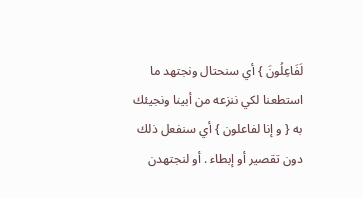لَفَاعِلُونَ } أي سنحتال ونجتهد ما استطعنا لكي ننزعه من أبينا ونجيئك به { و إنا لفاعلون } أي سنفعل ذلك دون تقصير أو إبطاء . أو لنجتهدن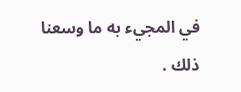في المجيء به ما وسعنا ذلك .